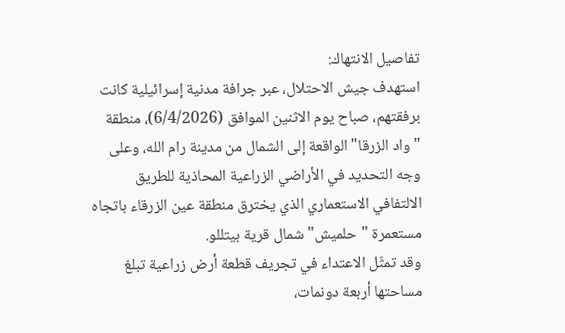تفاصيل الانتهاك:
استهدف جيش الاحتلال، عبر جرافة مدنية إسرائيلية كانت برفقتهم، صباح يوم الاثنين الموافق (6/4/2026)، منطقة "واد الزرقا" الواقعة إلى الشمال من مدينة رام الله، وعلى وجه التحديد في الأراضي الزراعية المحاذية للطريق الالتفافي الاستعماري الذي يخترق منطقة عين الزرقاء باتجاه مستعمرة "حلميش" شمال قرية بيتللو.
وقد تمثّل الاعتداء في تجريف قطعة أرض زراعية تبلغ مساحتها أربعة دونمات،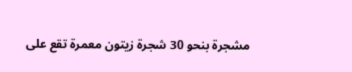مشجرة بنحو 30 شجرة زيتون معمرة تقع على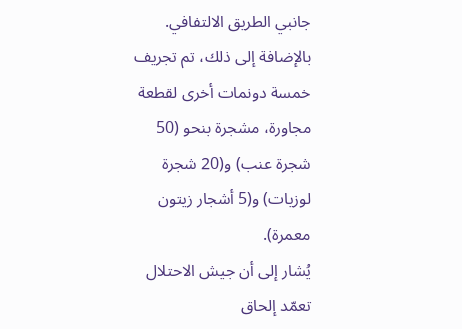جانبي الطريق الالتفافي.
بالإضافة إلى ذلك، تم تجريف خمسة دونمات أخرى لقطعة مجاورة، مشجرة بنحو (50 شجرة عنب) و(20 شجرة لوزيات) و(5 أشجار زيتون معمرة).
يُشار إلى أن جيش الاحتلال تعمّد إلحاق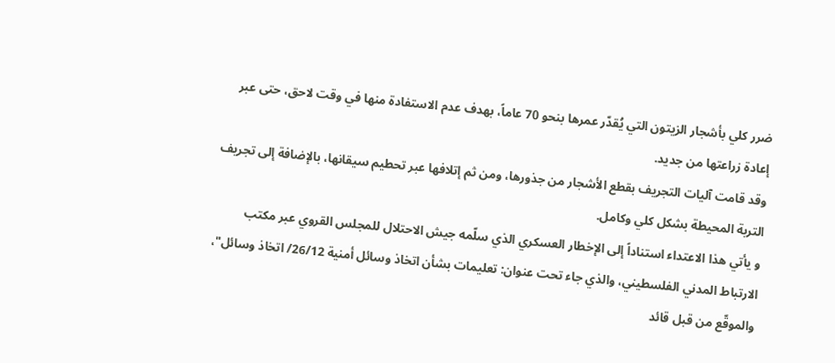ضرر كلي بأشجار الزيتون التي يُقدّر عمرها بنحو 70 عاماً، بهدف عدم الاستفادة منها في وقت لاحق، حتى عبر إعادة زراعتها من جديد.
وقد قامت آليات التجريف بقطع الأشجار من جذورها، ومن ثم إتلافها عبر تحطيم سيقانها، بالإضافة إلى تجريف التربة المحيطة بشكل كلي وكامل.
و يأتي هذا الاعتداء استناداً إلى الإخطار العسكري الذي سلّمه جيش الاحتلال للمجلس القروي عبر مكتب الارتباط المدني الفلسطيني، والذي جاء تحت عنوان: تعليمات بشأن اتخاذ وسائل أمنية 26/12/ اتخاذ وسائل"، والموقّع من قبل قائد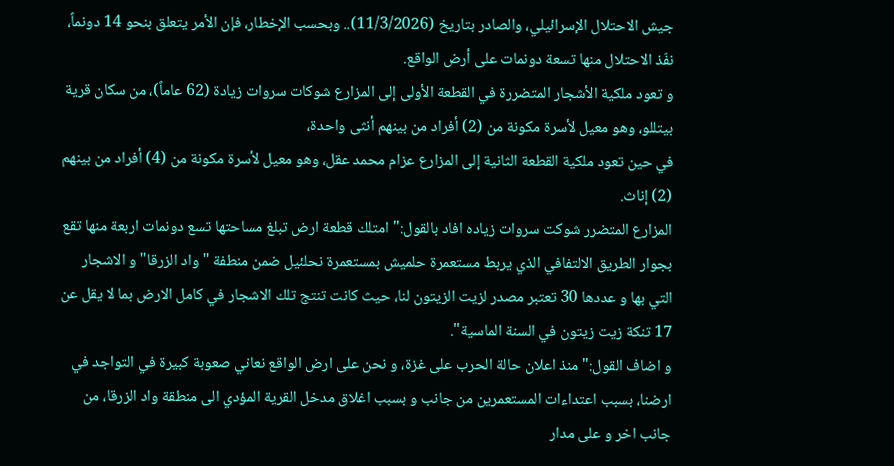جيش الاحتلال الإسرائيلي، والصادر بتاريخ (11/3/2026).. وبحسب الإخطار، فإن الأمر يتعلق بنحو 14 دونماً، نفّذ الاحتلال منها تسعة دونمات على أرض الواقع.
و تعود ملكية الأشجار المتضررة في القطعة الأولى إلى المزارع شوكات سروات زيادة (62 عاماً)، من سكان قرية بيتللو، وهو معيل لأسرة مكونة من (2) أفراد من بينهم أنثى واحدة،
في حين تعود ملكية القطعة الثانية إلى المزارع عزام محمد عقل، وهو معيل لأسرة مكونة من (4) أفراد من بينهم (2) إناث.
المزارع المتضرر شوكت سروات زياده افاد بالقول:" امتلك قطعة ارض تبلغ مساحتها تسع دونمات اربعة منها تقع بجوار الطريق الالتفافي الذي يربط مستعمرة حلميش بمستعمرة نحلئيل ضمن منطفة " واد الزرقا" و الاشجار التي بها و عددها 30 تعتبر مصدر لزيت الزيتون لنا، حيث كانت تنتج تلك الاشجار في كامل الارض بما لا يقل عن 17 تنكة زيت زيتون في السنة الماسية".
و اضاف القول:" منذ اعلان حالة الحرب على غزة، و نحن على ارض الواقع نعاني صعوبة كبيرة في التواجد في ارضنا، بسبب اعتداءات المستعمرين من جانب و بسبب اغلاق مدخل القرية المؤدي الى منطقة واد الزرقا، من جانب اخر و على مدار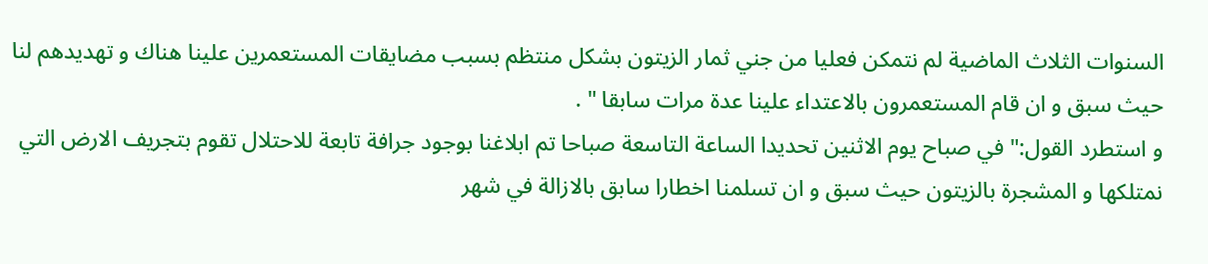السنوات الثلاث الماضية لم نتمكن فعليا من جني ثمار الزيتون بشكل منتظم بسبب مضايقات المستعمرين علينا هناك و تهديدهم لنا حيث سبق و ان قام المستعمرون بالاعتداء علينا عدة مرات سابقا " .
و استطرد القول:" في صباح يوم الاثنين تحديدا الساعة التاسعة صباحا تم ابلاغنا بوجود جرافة تابعة للاحتلال تقوم بتجريف الارض التي نمتلكها و المشجرة بالزيتون حيث سبق و ان تسلمنا اخطارا سابق بالازالة في شهر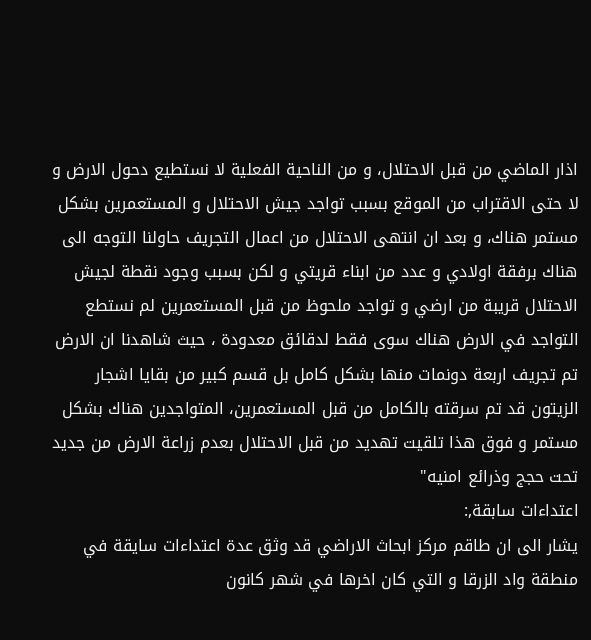اذار الماضي من قبل الاحتلال، و من الناحية الفعلية لا نستطيع دحول الارض و لا حتى الاقتراب من الموقع بسبب تواجد جيش الاحتلال و المستعمرين بشكل مستمر هناك، و بعد ان انتهى الاحتلال من اعمال التجريف حاولنا التوجه الى هناك برفقة اولادي و عدد من ابناء قريتي و لكن بسبب وجود نقطة لجيش الاحتلال قريبة من ارضي و تواجد ملحوظ من قبل المستعمرين لم نستطع التواجد في الارض هناك سوى فقط لدقائق معدودة ، حيث شاهدنا ان الارض تم تجريف اربعة دونمات منها بشكل كامل بل قسم كبير من بقايا اشجار الزيتون قد تم سرقته بالكامل من قبل المستعمرين، المتواجدين هناك بشكل مستمر و فوق هذا تلقيت تهديد من قبل الاحتلال بعدم زراعة الارض من جديد تحت حجج وذرائع امنيه"
اعتداءات سابقة,:
يشار الى ان طاقم مركز ابحاث الاراضي قد وثق عدة اعتداءات سايقة في منطقة واد الزرقا و التي كان اخرها في شهر كانون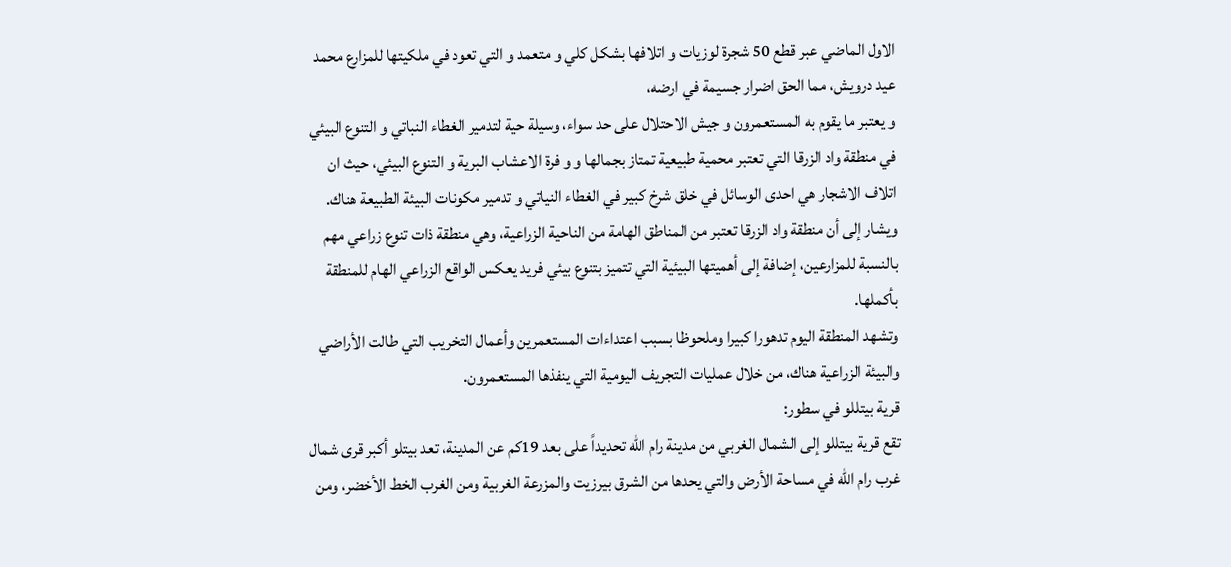الاول الماضي عبر قطع 50 شجرة لوزيات و اتلافها بشكل كلي و متعمد و التي تعود في ملكيتها للمزارع محمد عيد درويش، مما الحق اضرار جسيمة في ارضه،
و يعتبر ما يقوم به المستعمرون و جيش الاحتلال على حد سواء، وسيلة حية لتدمير الغطاء النباتي و التنوع البيئي في منطقة واد الزرقا التي تعتبر محمية طبيعية تمتاز بجمالها و و فرة الاعشاب البرية و التنوع البيئي، حيث ان اتلاف الاشجار هي احدى الوسائل في خلق شرخ كبير في الغطاء النياتي و تدمير مكونات البيئة الطبيعة هناك.
ويشار إلى أن منطقة واد الزرقا تعتبر من المناطق الهامة من الناحية الزراعية، وهي منطقة ذات تنوع زراعي مهم بالنسبة للمزارعين، إضافة إلى أهميتها البيئية التي تتميز بتنوع بيئي فريد يعكس الواقع الزراعي الهام للمنطقة بأكملها.
وتشهد المنطقة اليوم تدهورا كبيرا وملحوظا بسبب اعتداءات المستعمرين وأعمال التخريب التي طالت الأراضي والبيئة الزراعية هناك، من خلال عمليات التجريف اليومية التي ينفذها المستعمرون.
قرية بيتللو في سطور:
تقع قرية بيتللو إلى الشمال الغربي من مدينة رام الله تحديداً على بعد 19كم عن المدينة، تعد بيتلو أكبر قرى شمال غرب رام الله في مساحة الأرض والتي يحدها من الشرق بيرزيت والمزرعة الغربية ومن الغرب الخط الأخضر، ومن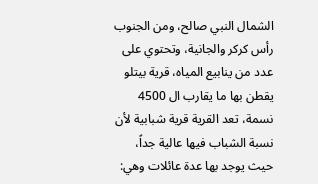الشمال النبي صالح، ومن الجنوب رأس كركر والجانية، وتحتوي على عدد من ينابيع المياه، قرية بيتلو يقطن بها ما يقارب ال 4500 نسمة، تعد القرية قرية شبابية لأن نسبة الشباب فيها عالية جداً، حيث يوجد بها عدة عائلات وهي: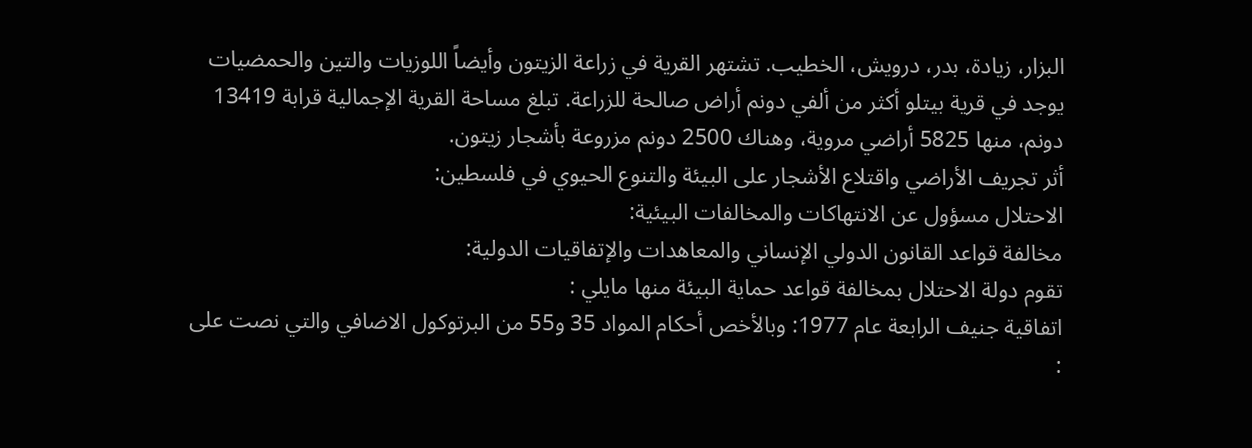البزار، زيادة، بدر، درويش، الخطيب. تشتهر القرية في زراعة الزيتون وأيضاً اللوزيات والتين والحمضيات يوجد في قرية بيتلو أكثر من ألفي دونم أراض صالحة للزراعة. تبلغ مساحة القرية الإجمالية قرابة 13419 دونم، منها 5825 أراضي مروية، وهناك 2500 دونم مزروعة بأشجار زيتون.
أثر تجريف الأراضي واقتلاع الأشجار على البيئة والتنوع الحيوي في فلسطين:
الاحتلال مسؤول عن الانتهاكات والمخالفات البيئية:
مخالفة قواعد القانون الدولي الإنساني والمعاهدات والإتفاقيات الدولية:
تقوم دولة الاحتلال بمخالفة قواعد حماية البيئة منها مايلي :
اتفاقية جنيف الرابعة عام 1977: وبالأخص أحكام المواد 35 و55 من البرتوكول الاضافي والتي نصت على :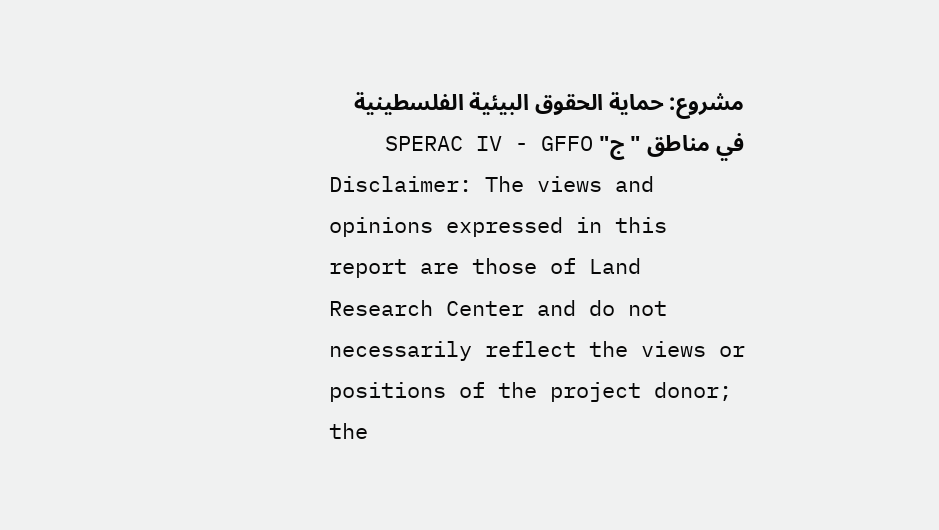مشروع: حماية الحقوق البيئية الفلسطينية في مناطق "ج" SPERAC IV - GFFO
Disclaimer: The views and opinions expressed in this report are those of Land Research Center and do not necessarily reflect the views or positions of the project donor; the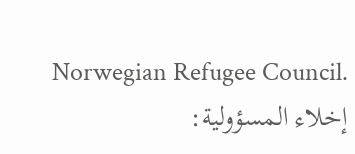Norwegian Refugee Council.
إخلاء المسؤولية: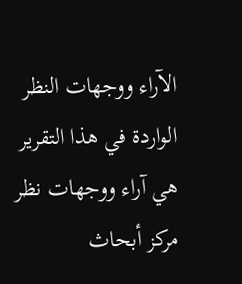الآراء ووجهات النظر الواردة في هذا التقرير هي آراء ووجهات نظر مركز أبحاث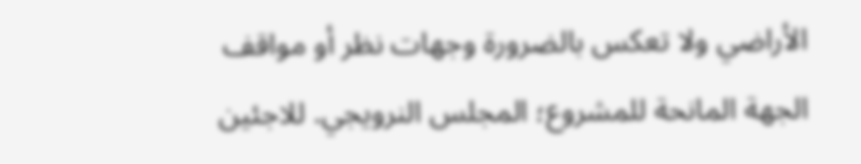الأراضي ولا تعكس بالضرورة وجهات نظر أو مواقف الجهة المانحة للمشروع؛ المجلس النرويجي. للاجئين